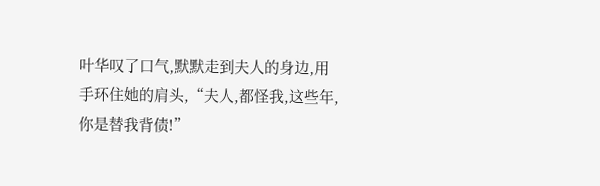叶华叹了口气,默默走到夫人的身边,用手环住她的肩头,“夫人,都怪我,这些年,你是替我背债!”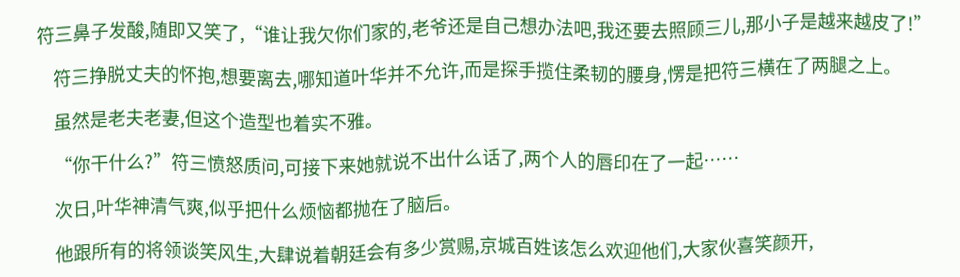符三鼻子发酸,随即又笑了,“谁让我欠你们家的,老爷还是自己想办法吧,我还要去照顾三儿,那小子是越来越皮了!”

    符三挣脱丈夫的怀抱,想要离去,哪知道叶华并不允许,而是探手揽住柔韧的腰身,愣是把符三横在了两腿之上。

    虽然是老夫老妻,但这个造型也着实不雅。

    “你干什么?”符三愤怒质问,可接下来她就说不出什么话了,两个人的唇印在了一起……

    次日,叶华神清气爽,似乎把什么烦恼都抛在了脑后。

    他跟所有的将领谈笑风生,大肆说着朝廷会有多少赏赐,京城百姓该怎么欢迎他们,大家伙喜笑颜开,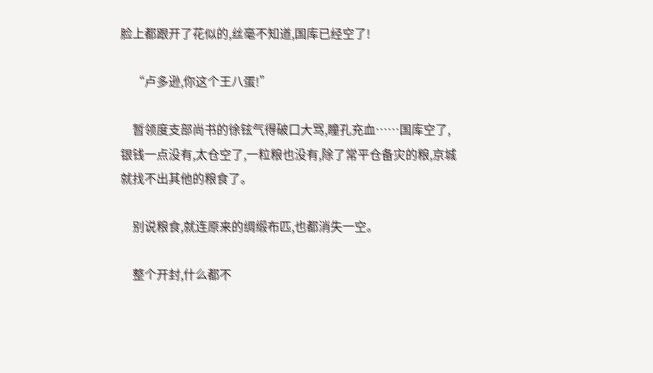脸上都跟开了花似的,丝毫不知道,国库已经空了!

    “卢多逊,你这个王八蛋!”

    暂领度支部尚书的徐铉气得破口大骂,瞳孔充血……国库空了,银钱一点没有,太仓空了,一粒粮也没有,除了常平仓备灾的粮,京城就找不出其他的粮食了。

    别说粮食,就连原来的绸缎布匹,也都消失一空。

    整个开封,什么都不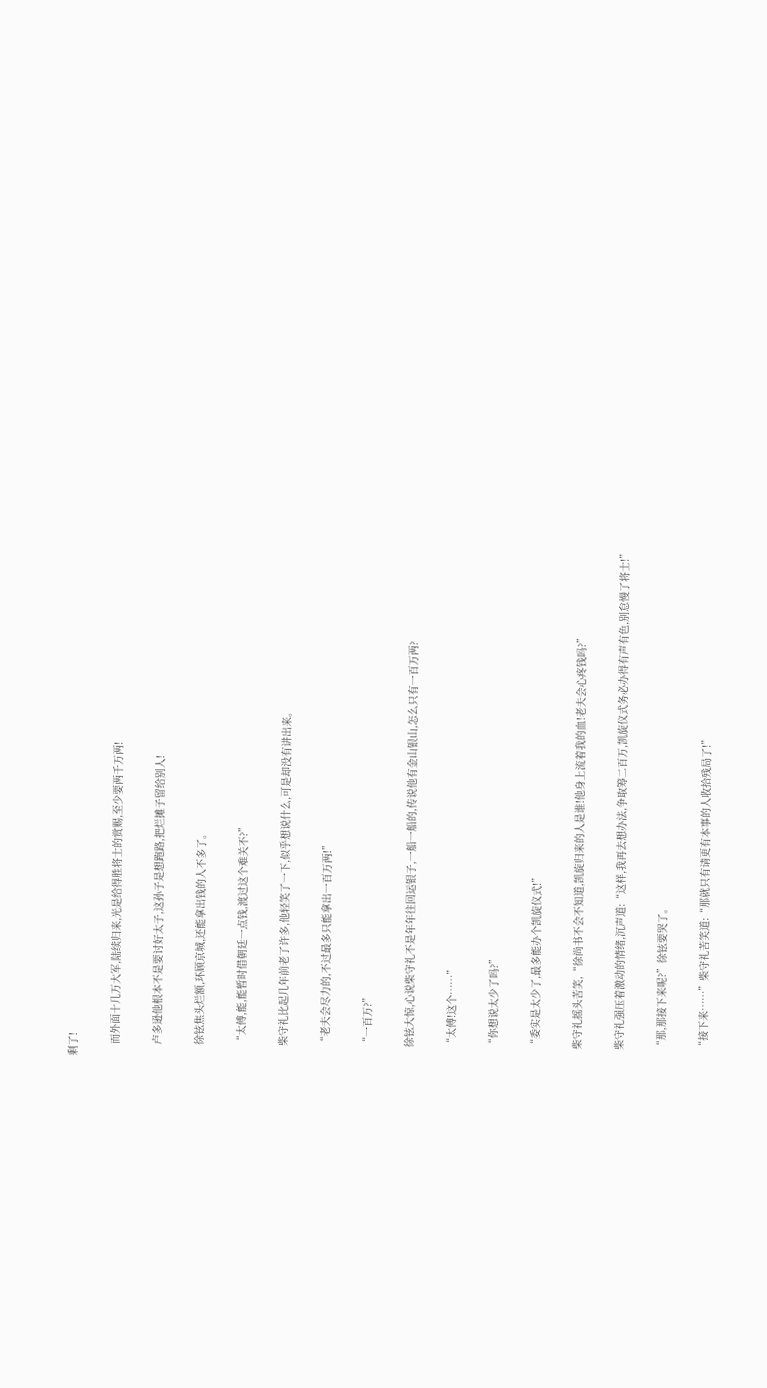剩了!

    而外面十几万大军,陆续归来,光是给得胜将士的赏赐,至少要两千万两!

    卢多逊他根本不是要讨好太子,这孙子是想跑路,把烂摊子留给别人!

    徐铉焦头烂额,环顾京城,还能拿出钱的人不多了。

    “太傅,能,能暂时借朝廷一点钱,渡过这个难关不?”

    柴守礼比起几年前老了许多,他轻笑了一下,似乎想说什么,可是却没有讲出来。

    “老夫会尽力的,不过最多只能拿出一百万两!”

    “一百万?”

    徐铉大惊,心说柴守礼不是年年往回运银子,一船一船的,传说他有金山银山,怎么只有一百万两?

    “太傅!这个……”

    “你想说太少了吗?”

    “委实是太少了,最多能办个凯旋仪式!”

    柴守礼摇头苦笑,“徐尚书不会不知道,凯旋归来的人是谁!他身上流着我的血!老夫会心疼钱吗?”

    柴守礼强压着激动的情绪,沉声道:“这样,我再去想办法,争取筹二百万,凯旋仪式务必办得有声有色,别怠慢了将士!”

    “那,那接下来呢?”徐铉要哭了。

    “接下来……”柴守礼苦笑道:“那就只有请更有本事的人收拾残局了!”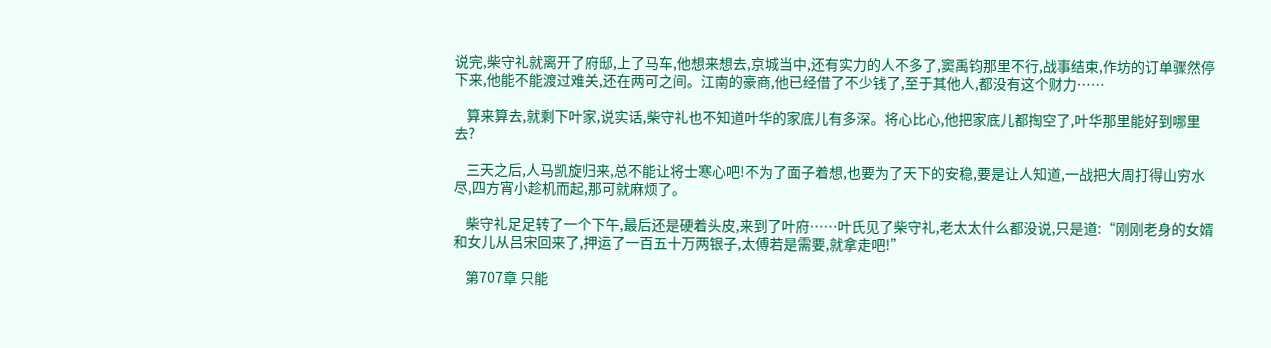说完,柴守礼就离开了府邸,上了马车,他想来想去,京城当中,还有实力的人不多了,窦禹钧那里不行,战事结束,作坊的订单骤然停下来,他能不能渡过难关,还在两可之间。江南的豪商,他已经借了不少钱了,至于其他人,都没有这个财力……

    算来算去,就剩下叶家,说实话,柴守礼也不知道叶华的家底儿有多深。将心比心,他把家底儿都掏空了,叶华那里能好到哪里去?

    三天之后,人马凯旋归来,总不能让将士寒心吧!不为了面子着想,也要为了天下的安稳,要是让人知道,一战把大周打得山穷水尽,四方宵小趁机而起,那可就麻烦了。

    柴守礼足足转了一个下午,最后还是硬着头皮,来到了叶府……叶氏见了柴守礼,老太太什么都没说,只是道:“刚刚老身的女婿和女儿从吕宋回来了,押运了一百五十万两银子,太傅若是需要,就拿走吧!”

    第707章 只能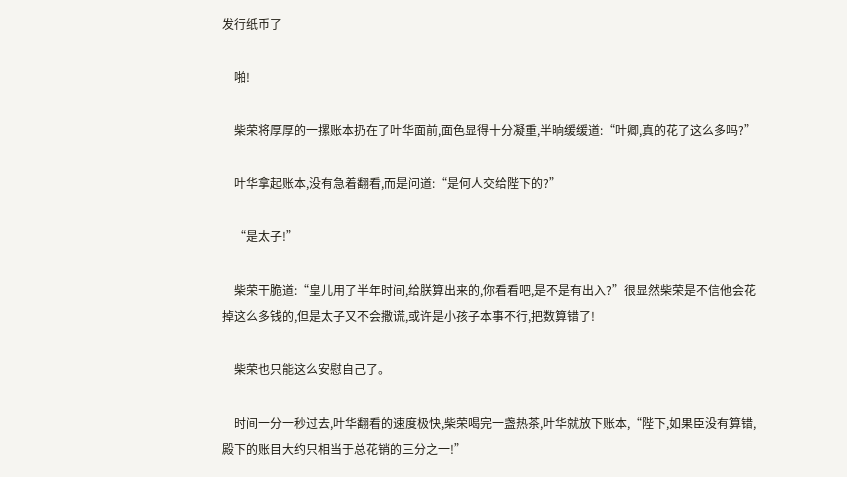发行纸币了

    啪!

    柴荣将厚厚的一摞账本扔在了叶华面前,面色显得十分凝重,半晌缓缓道:“叶卿,真的花了这么多吗?”

    叶华拿起账本,没有急着翻看,而是问道:“是何人交给陛下的?”

    “是太子!”

    柴荣干脆道:“皇儿用了半年时间,给朕算出来的,你看看吧,是不是有出入?”很显然柴荣是不信他会花掉这么多钱的,但是太子又不会撒谎,或许是小孩子本事不行,把数算错了!

    柴荣也只能这么安慰自己了。

    时间一分一秒过去,叶华翻看的速度极快,柴荣喝完一盏热茶,叶华就放下账本,“陛下,如果臣没有算错,殿下的账目大约只相当于总花销的三分之一!”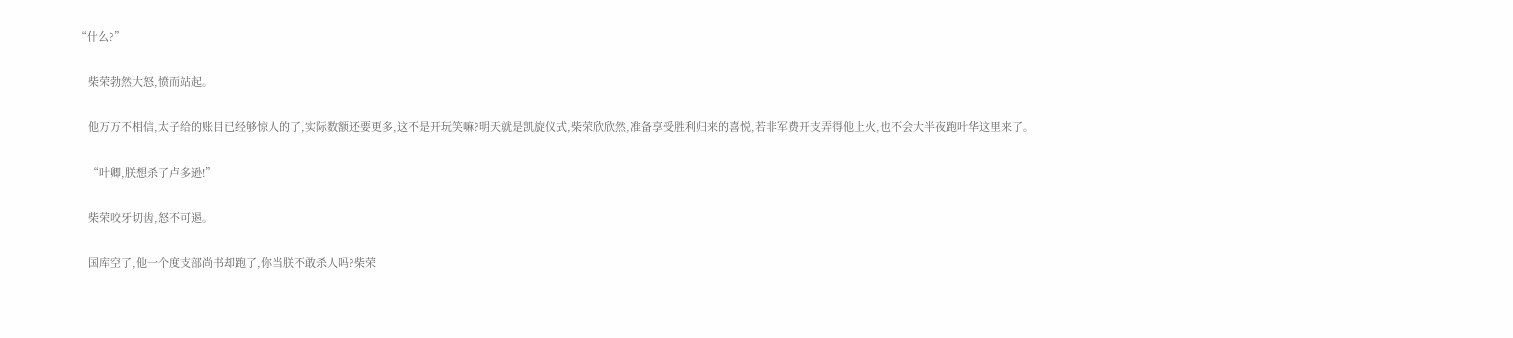“什么?”

    柴荣勃然大怒,愤而站起。

    他万万不相信,太子给的账目已经够惊人的了,实际数额还要更多,这不是开玩笑嘛?明天就是凯旋仪式,柴荣欣欣然,准备享受胜利归来的喜悦,若非军费开支弄得他上火,也不会大半夜跑叶华这里来了。

    “叶卿,朕想杀了卢多逊!”

    柴荣咬牙切齿,怒不可遏。

    国库空了,他一个度支部尚书却跑了,你当朕不敢杀人吗?柴荣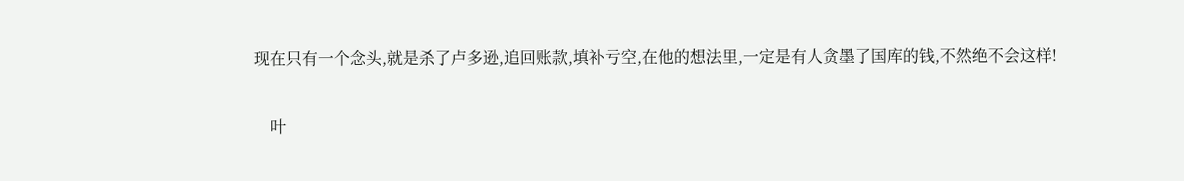现在只有一个念头,就是杀了卢多逊,追回账款,填补亏空,在他的想法里,一定是有人贪墨了国库的钱,不然绝不会这样!

    叶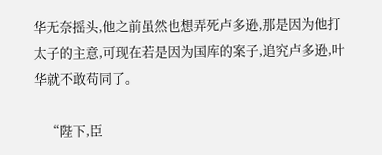华无奈摇头,他之前虽然也想弄死卢多逊,那是因为他打太子的主意,可现在若是因为国库的案子,追究卢多逊,叶华就不敢苟同了。

    “陛下,臣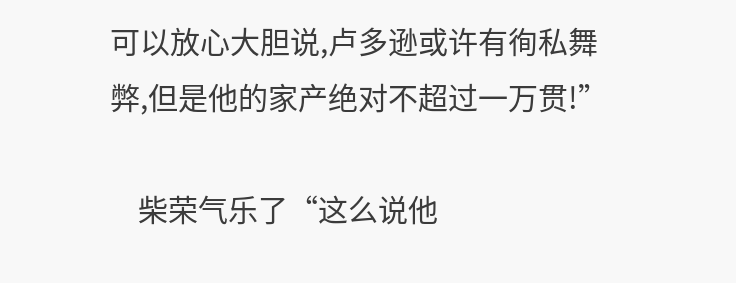可以放心大胆说,卢多逊或许有徇私舞弊,但是他的家产绝对不超过一万贯!”

    柴荣气乐了“这么说他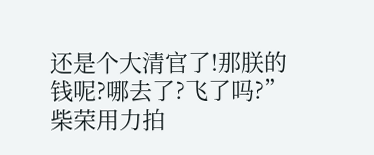还是个大清官了!那朕的钱呢?哪去了?飞了吗?”柴荣用力拍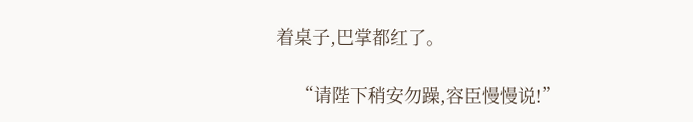着桌子,巴掌都红了。

    “请陛下稍安勿躁,容臣慢慢说!”